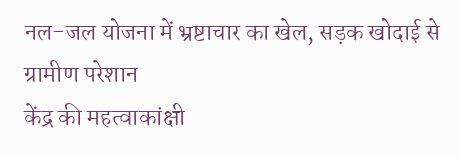नल-जल योजना में भ्रष्टाचार का खेल, सड़क खोदाई से ग्रामीण परेशान
केंद्र की महत्वाकांक्षी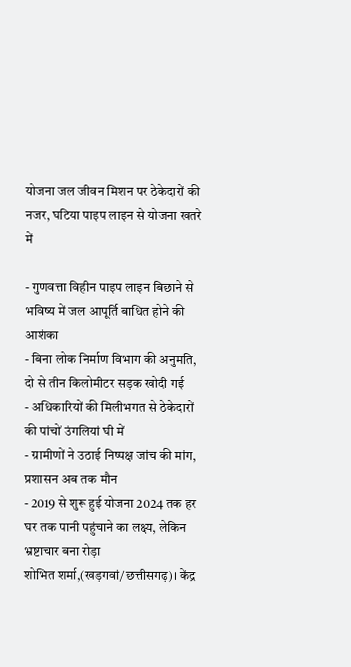योजना जल जीवन मिशन पर ठेकेदारों की नजर, घटिया पाइप लाइन से योजना खतरे में

- गुणवत्ता विहीन पाइप लाइन बिछाने से भविष्य में जल आपूर्ति बाधित होने की आशंका
- बिना लोक निर्माण विभाग की अनुमति, दो से तीन किलोमीटर सड़क खोदी गई
- अधिकारियों की मिलीभगत से ठेकेदारों की पांचों उंगलियां घी में
- ग्रामीणों ने उठाई निष्पक्ष जांच की मांग, प्रशासन अब तक मौन
- 2019 से शुरू हुई योजना 2024 तक हर घर तक पानी पहुंचाने का लक्ष्य, लेकिन भ्रष्टाचार बना रोड़ा
शोभित शर्मा,(खड़गवां/छत्तीसगढ़)। केंद्र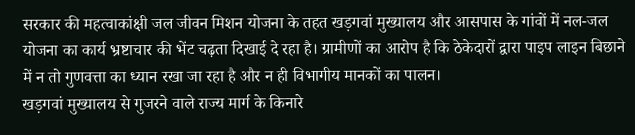सरकार की महत्वाकांक्षी जल जीवन मिशन योजना के तहत खड़गवां मुख्यालय और आसपास के गांवों में नल-जल योजना का कार्य भ्रष्टाचार की भेंट चढ़ता दिखाई दे रहा है। ग्रामीणों का आरोप है कि ठेकेदारों द्वारा पाइप लाइन बिछाने में न तो गुणवत्ता का ध्यान रखा जा रहा है और न ही विभागीय मानकों का पालन।
खड़गवां मुख्यालय से गुजरने वाले राज्य मार्ग के किनारे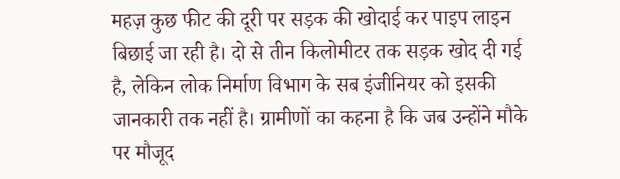महज़ कुछ फीट की दूरी पर सड़क की खोदाई कर पाइप लाइन बिछाई जा रही है। दो से तीन किलोमीटर तक सड़क खोद दी गई है, लेकिन लोक निर्माण विभाग के सब इंजीनियर को इसकी जानकारी तक नहीं है। ग्रामीणों का कहना है कि जब उन्होंने मौके पर मौजूद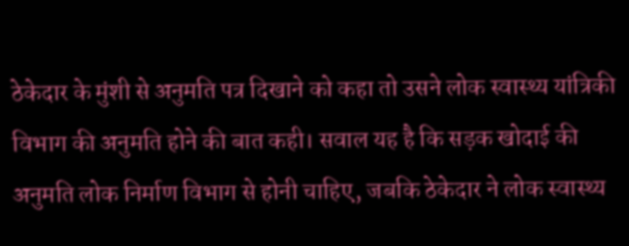ठेकेदार के मुंशी से अनुमति पत्र दिखाने को कहा तो उसने लोक स्वास्थ्य यांत्रिकी विभाग की अनुमति होने की बात कही। सवाल यह है कि सड़क खोदाई की अनुमति लोक निर्माण विभाग से होनी चाहिए, जबकि ठेकेदार ने लोक स्वास्थ्य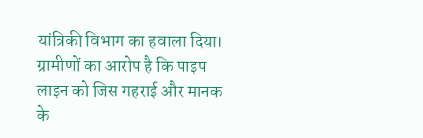यांत्रिकी विभाग का हवाला दिया।
ग्रामीणों का आरोप है कि पाइप लाइन को जिस गहराई और मानक के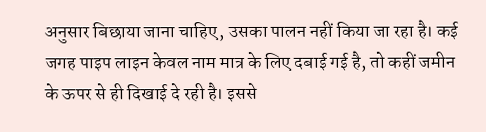अनुसार बिछाया जाना चाहिए, उसका पालन नहीं किया जा रहा है। कई जगह पाइप लाइन केवल नाम मात्र के लिए दबाई गई है, तो कहीं जमीन के ऊपर से ही दिखाई दे रही है। इससे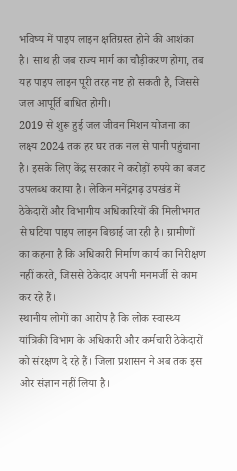भविष्य में पाइप लाइन क्षतिग्रस्त होने की आशंका है। साथ ही जब राज्य मार्ग का चौड़ीकरण होगा, तब यह पाइप लाइन पूरी तरह नष्ट हो सकती है, जिससे जल आपूर्ति बाधित होगी।
2019 से शुरू हुई जल जीवन मिशन योजना का लक्ष्य 2024 तक हर घर तक नल से पानी पहुंचाना है। इसके लिए केंद्र सरकार ने करोड़ों रुपये का बजट उपलब्ध कराया है। लेकिन मनेंद्रगढ़ उपखंड में ठेकेदारों और विभागीय अधिकारियों की मिलीभगत से घटिया पाइप लाइन बिछाई जा रही है। ग्रामीणों का कहना है कि अधिकारी निर्माण कार्य का निरीक्षण नहीं करते, जिससे ठेकेदार अपनी मनमर्जी से काम कर रहे हैं।
स्थानीय लोगों का आरोप है कि लोक स्वास्थ्य यांत्रिकी विभाग के अधिकारी और कर्मचारी ठेकेदारों को संरक्षण दे रहे हैं। जिला प्रशासन ने अब तक इस ओर संज्ञान नहीं लिया है।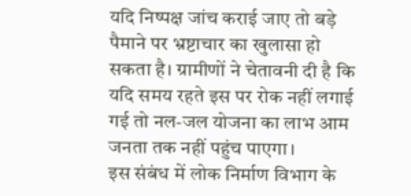यदि निष्पक्ष जांच कराई जाए तो बड़े पैमाने पर भ्रष्टाचार का खुलासा हो सकता है। ग्रामीणों ने चेतावनी दी है कि यदि समय रहते इस पर रोक नहीं लगाई गई तो नल-जल योजना का लाभ आम जनता तक नहीं पहुंच पाएगा।
इस संबंध में लोक निर्माण विभाग के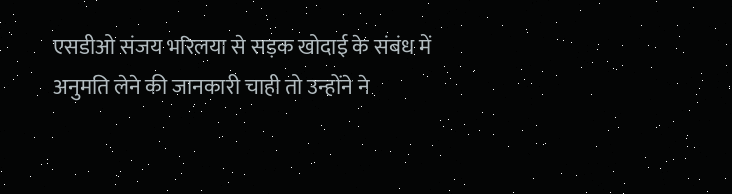एसडीओ संजय भरिलया से सड़क खोदाई के संबंध में अनुमति लेने की जानकारी चाही तो उन्होंने ने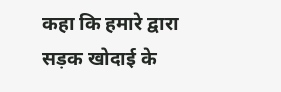कहा कि हमारे द्वारा सड़क खोदाई के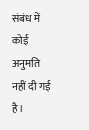संबंध में कोई अनुमति नहीं दी गई है।